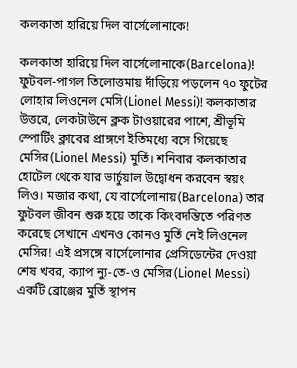কলকাতা হারিয়ে দিল বার্সেলোনাকে!

কলকাতা হারিয়ে দিল বার্সেলোনাকে(Barcelona)! ফুটবল-পাগল তিলোত্তমায় দাঁড়িয়ে পড়লেন ৭০ ফুটের লোহার লিওনেল মেসি(Lionel Messi)! কলকাতার উত্তরে, লেকটাউনে ক্লক টাওয়ারের পাশে, শ্রীভূমি স্পোর্টিং ক্লাবের প্রাঙ্গণে ইতিমধ্যে বসে গিয়েছে মেসির(Lionel Messi) মুর্তি। শনিবার কলকাতার হোটেল থেকে যার ভার্চুয়াল উদ্বোধন করবেন স্বয়ং লিও। মজার কথা, যে বার্সেলোনায়(Barcelona) তার ফুটবল জীবন শুরু হয়ে তাকে কিংবদন্তিতে পরিণত করেছে সেখানে এখনও কোনও মুর্তি নেই লিওনেল মেসির! এই প্রসঙ্গে বার্সেলোনার প্রেসিডেন্টের দেওয়া শেষ খবর, ক্যাপ ন্যু-তে-ও মেসির(Lionel Messi) একটি ব্রোঞ্জের মুর্তি স্থাপন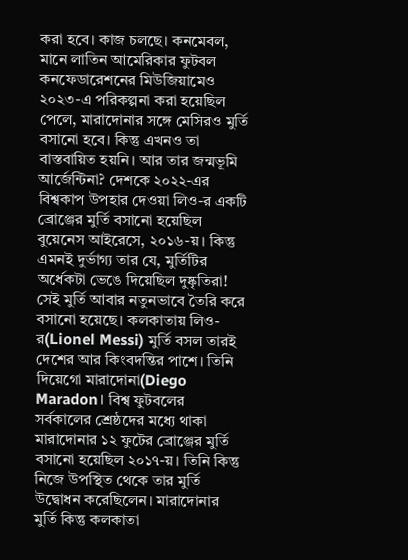করা হবে। কাজ চলছে। কনমেবল, মানে লাতিন আমেরিকার ফুটবল কনফেডারেশনের মিউজিয়ামেও ২০২৩-এ পরিকল্পনা করা হয়েছিল পেলে, মারাদোনার সঙ্গে মেসিরও মুর্তি বসানো হবে। কিন্তু এখনও তা বাস্তবায়িত হয়নি। আর তার জন্মভূমি আর্জেন্টিনা? দেশকে ২০২২-এর বিশ্বকাপ উপহার দেওয়া লিও-র একটি ব্রোঞ্জের মুর্তি বসানো হয়েছিল বুয়েনেস আইরেসে, ২০১৬-য়। কিন্তু এমনই দুর্ভাগ্য তার যে, মুর্তিটির অর্ধেকটা ভেঙে দিয়েছিল দুষ্কৃতিরা! সেই মুর্তি আবার নতুনভাবে তৈরি করে বসানো হয়েছে। কলকাতায় লিও-র(Lionel Messi) মুর্তি বসল তারই দেশের আর কিংবদন্তির পাশে। তিনি দিয়েগো মারাদোনা(Diego Maradon। বিশ্ব ফুটবলের সর্বকালের শ্রেষ্ঠদের মধ্যে থাকা মারাদোনার ১২ ফুটের ব্রোঞ্জের মুর্তি বসানো হয়েছিল ২০১৭-য়। তিনি কিন্তু নিজে উপস্থিত থেকে তার মুর্তি উদ্বোধন করেছিলেন। মারাদোনার মুর্তি কিন্তু কলকাতা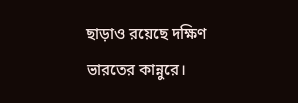ছাড়াও রয়েছে দক্ষিণ ভারতের কান্নুরে।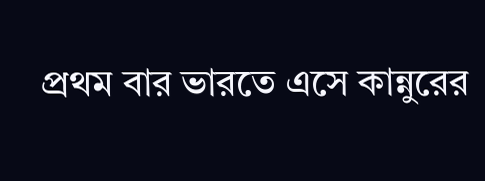প্রথম বার ভারতে এসে কান্নুরের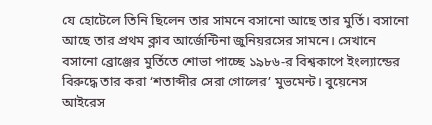যে হোটেলে তিনি ছিলেন তার সামনে বসানো আছে তার মুর্তি। বসানো আছে তার প্রথম ক্লাব আর্জেন্টিনা জুনিয়রসের সামনে। সেখানে বসানো ব্রোঞ্জের মুর্তিতে শোভা পাচ্ছে ১৯৮৬-র বিশ্বকাপে ইংল্যান্ডের বিরুদ্ধে তার করা ‘শতাব্দীর সেরা গোলের’ মুভমেন্ট। বুয়েনেস আইরেস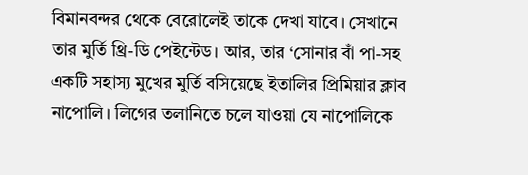বিমানবন্দর থেকে বেরোলেই তাকে দেখা যাবে। সেখানে তার মুর্তি থ্রি-ডি পেইন্টেড। আর, তার ‘সোনার বাঁ পা-সহ একটি সহাস্য মুখের মুর্তি বসিয়েছে ইতালির প্রিমিয়ার ক্লাব নাপোলি। লিগের তলানিতে চলে যাওয়া যে নাপোলিকে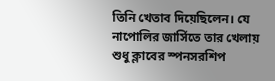তিনি খেতাব দিয়েছিলেন। যে নাপোলির জার্সিতে তার খেলায় শুধু ক্লাবের স্পনসরশিপ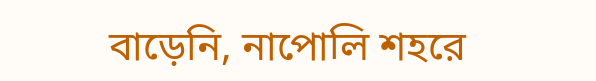বাড়েনি, নাপোলি শহরে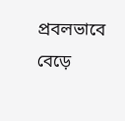প্রবলভাবে বেড়ে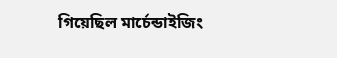গিয়েছিল মার্চেন্ডাইজিং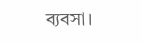ব্যবসা।